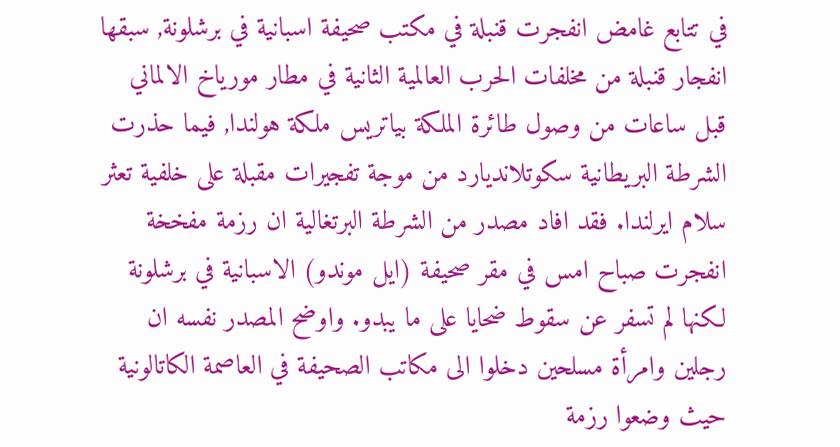في تتابع غامض انفجرت قنبلة في مكتب صحيفة اسبانية في برشلونة, سبقها انفجار قنبلة من مخلفات الحرب العالمية الثانية في مطار مورياخ الالماني قبل ساعات من وصول طائرة الملكة بياتريس ملكة هولندا, فيما حذرت الشرطة البريطانية سكوتلانديارد من موجة تفجيرات مقبلة على خلفية تعثر سلام ايرلندا. فقد افاد مصدر من الشرطة البرتغالية ان رزمة مفخخة انفجرت صباح امس في مقر صحيفة (ايل موندو) الاسبانية في برشلونة لكنها لم تسفر عن سقوط ضحايا على ما يبدو. واوضح المصدر نفسه ان رجلين وامرأة مسلحين دخلوا الى مكاتب الصحيفة في العاصمة الكاتالونية حيث وضعوا رزمة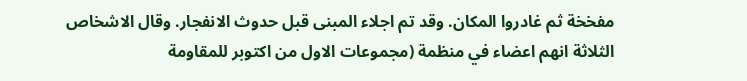مفخخة ثم غادروا المكان. وقد تم اجلاء المبنى قبل حدوث الانفجار. وقال الاشخاص الثلاثة انهم اعضاء في منظمة (مجموعات الاول من اكتوبر للمقاومة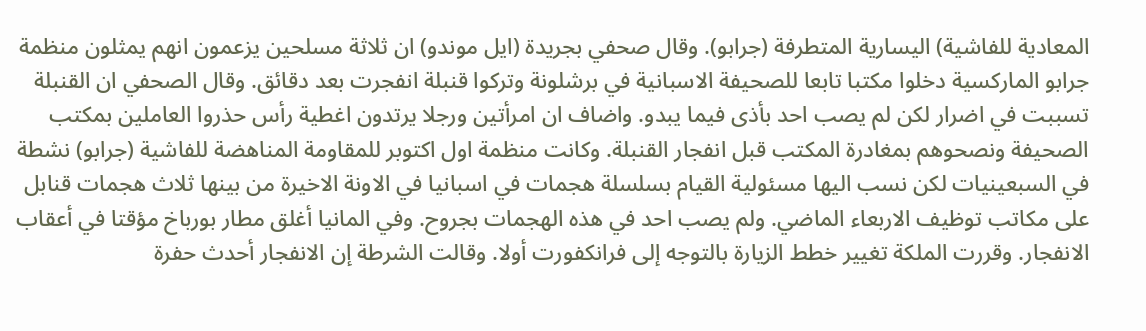المعادية للفاشية) اليسارية المتطرفة (جرابو). وقال صحفي بجريدة (ايل موندو) ان ثلاثة مسلحين يزعمون انهم يمثلون منظمة جرابو الماركسية دخلوا مكتبا تابعا للصحيفة الاسبانية في برشلونة وتركوا قنبلة انفجرت بعد دقائق. وقال الصحفي ان القنبلة تسببت في اضرار لكن لم يصب احد بأذى فيما يبدو. واضاف ان امرأتين ورجلا يرتدون اغطية رأس حذروا العاملين بمكتب الصحيفة ونصحوهم بمغادرة المكتب قبل انفجار القنبلة. وكانت منظمة اول اكتوبر للمقاومة المناهضة للفاشية (جرابو) نشطة في السبعينيات لكن نسب اليها مسئولية القيام بسلسلة هجمات في اسبانيا في الاونة الاخيرة من بينها ثلاث هجمات قنابل على مكاتب توظيف الاربعاء الماضي. ولم يصب احد في هذه الهجمات بجروح. وفي المانيا أغلق مطار بورباخ مؤقتا في أعقاب الانفجار. وقررت الملكة تغيير خطط الزيارة بالتوجه إلى فرانكفورت أولا. وقالت الشرطة إن الانفجار أحدث حفرة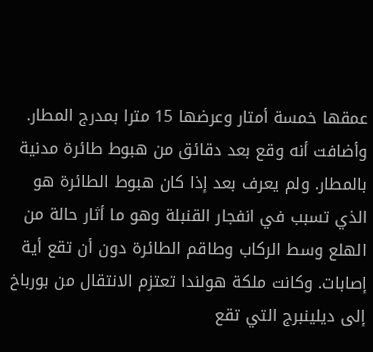عمقها خمسة أمتار وعرضها 15 مترا بمدرج المطار. وأضافت أنه وقع بعد دقائق من هبوط طائرة مدنية بالمطار. ولم يعرف بعد إذا كان هبوط الطائرة هو الذي تسبب في انفجار القنبلة وهو ما أثار حالة من الهلع وسط الركاب وطاقم الطائرة دون أن تقع أية إصابات. وكانت ملكة هولندا تعتزم الانتقال من بورباخ إلى ديلينبرج التي تقع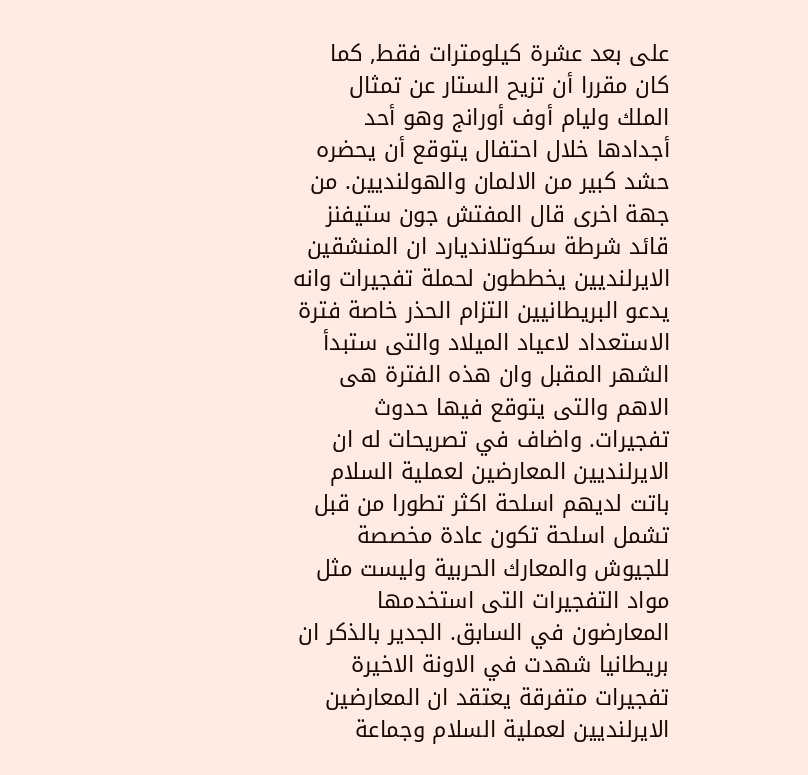على بعد عشرة كيلومترات فقط, كما كان مقررا أن تزيح الستار عن تمثال الملك وليام أوف أورانج وهو أحد أجدادها خلال احتفال يتوقع أن يحضره حشد كبير من الالمان والهولنديين. من جهة اخرى قال المفتش جون ستيفنز قائد شرطة سكوتلانديارد ان المنشقين الايرلنديين يخططون لحملة تفجيرات وانه يدعو البريطانيين التزام الحذر خاصة فترة الاستعداد لاعياد الميلاد والتى ستبدأ الشهر المقبل وان هذه الفترة هى الاهم والتى يتوقع فيها حدوث تفجيرات. واضاف في تصريحات له ان الايرلنديين المعارضين لعملية السلام باتت لديهم اسلحة اكثر تطورا من قبل تشمل اسلحة تكون عادة مخصصة للجيوش والمعارك الحربية وليست مثل مواد التفجيرات التى استخدمها المعارضون في السابق. الجدير بالذكر ان بريطانيا شهدت في الاونة الاخيرة تفجيرات متفرقة يعتقد ان المعارضين الايرلنديين لعملية السلام وجماعة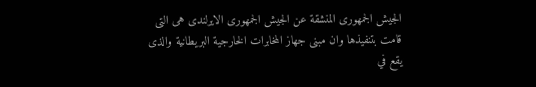الجيش الجمهورى المنشقة عن الجيش الجمهورى الايرلندى هى التى قامت بتنفيذها وان مبنى جهاز المخابرات الخارجية البريطانية والذى يقع في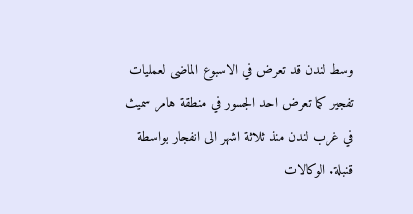وسط لندن قد تعرض في الاسبوع الماضى لعمليات تفجير كما تعرض احد الجسور في منطقة هامر سميث في غرب لندن منذ ثلاثة اشهر الى انفجار بواسطة قنبلة. الوكالات